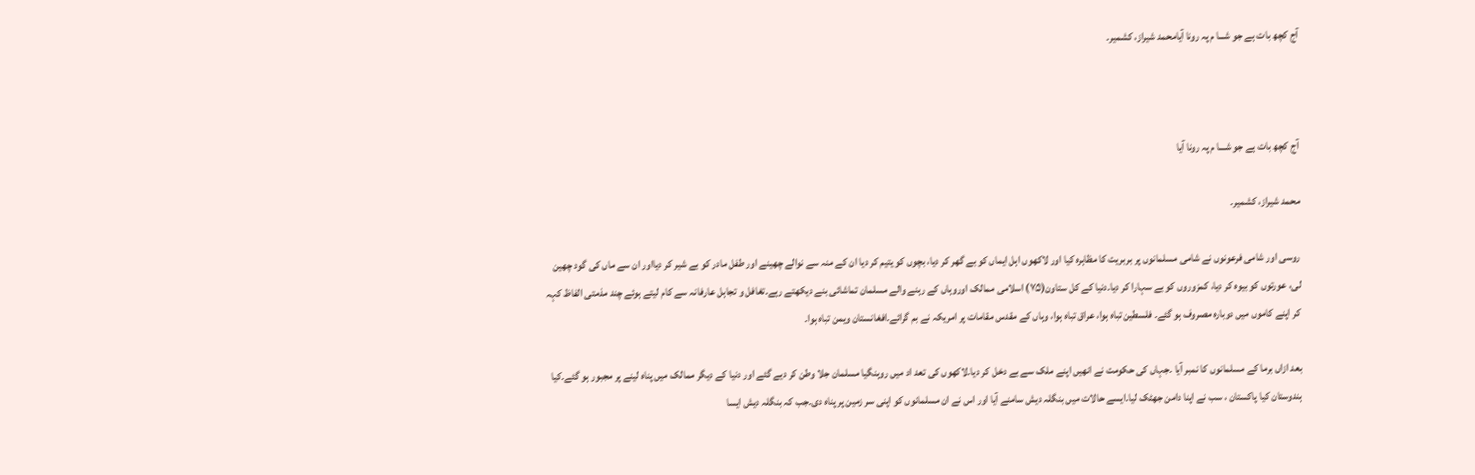آج کچھ بات ہے جو شـــا م پہ رونا آیامحمد شیراز، کشمیر۔



آج کچھ بات ہے جو شـــا م پہ رونا آیا

محمد شیراز، کشمیر۔

روسی اور شامی فرعونوں نے شامی مسلمانوں پر بربریت کا مظاہرہ کیا اور لاکھوں اہل ایماں کو بے گھر کر دیا، بچوں کو یتیم کر دیا ان کے منہ سے نوالے چھینے اور طفل مادر کو بے شیر کر دیااور ان سے ماں کی گود چھین لی، عورتوں کو بیوہ کر دیا، کمزوروں کو بے سہارا کر دیا۔دنیا کے کل ستاون(۷۵) اسلامی ممالک اوروہاں کے رہنے والے مسلمان تماشائی بنے دیکھتے رہے۔تغافل و تجاہل عارفانہ سے کام لیتے ہوئے چند مذمتی الفاظ کہہ کر اپنے کاموں میں دوبارہ مصروف ہو گئے۔ فلسطین تباہ ہوا، عراق تباہ ہوا، وہاں کے مقدس مقامات پر امریکہ نے بم گرائے۔افغانستان ویمن تباہ ہوا۔

بعد ازاں برما کے مسلمانوں کا نمبر آیا ۔جہاں کی حکومت نے انھیں اپنے ملک سے بے دخل کر دیا۔لاکھوں کی تعد اد میں روہنگیا مسلمان جلا وطن کر دیے گئے اور دنیا کے دیگر ممالک میں پناہ لینے پر مجبور ہو گئے۔کیا ہندوستان کیا پاکستان ، سب نے اپنا دامن جھٹک لیا۔ایسے حالات میں بنگلہ دیش سامنے آیا اور اس نے ان مسلمانوں کو اپنی سر زمین پر پناہ دی۔جب کہ بنگلہ دیش ایسا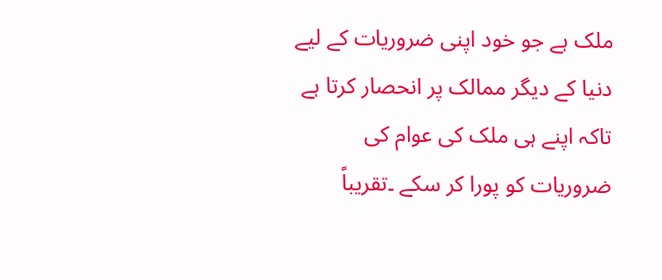ملک ہے جو خود اپنی ضروریات کے لیے دنیا کے دیگر ممالک پر انحصار کرتا ہے تاکہ اپنے ہی ملک کی عوام کی ضروریات کو پورا کر سکے ۔تقریباً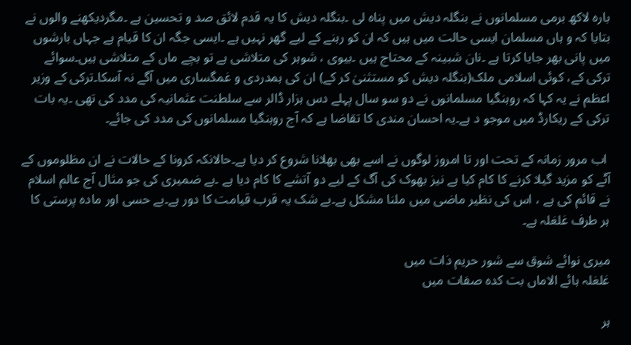بارہ لاکھ برمی مسلمانوں نے بنگلہ دیش میں پناہ لی ۔بنگلہ دیش کا یہ قدم لائق صد و تحسین ہے ۔مگردیکھنے والوں نے بتایا کہ و ہاں مسلمان ایسی حالت میں ہیں کہ ان کو رہنے کے لیے گھر نہیں ہے ۔ایسی جگہ ان کا قیام ہے جہاں بارشوں میں پانی بھر جایا کرتا ہے ۔نان شبینہ کے محتاج ہیں ۔بیوی ، شوہر کی متلاشی ہے تو بچے ماں کے متلاشی ہیں۔سوائے ترکی کے، کوئی اسلامی ملک(بنگلہ دیش کو مستثنیٰ کر کے) ان کی ہمدردی و غمگساری میں آگے نہ آسکا۔ترکی کے وزیر اعظم نے یہ کہا کہ روہنگیا مسلمانوں نے دو سو سال پہلے دس ہزار ڈالر سے سلطنت عثمانیہ کی مدد کی تھی ۔یہ بات ترکی کے ریکارڈ میں موجو د ہے۔یہ احسان مندی کا تقاضا ہے کہ آج روہنگیا مسلمانوں کی مدد کی جائے۔

 اب مرور زمانہ کے تحت اور تا امروز لوگوں نے اسے بھی بھلانا شروع کر دیا ہے۔حالانکہ کرونا کے حالات نے ان مظلوموں کے آٹے کو مزید گیلا کرنے کا کام کیا ہے نیز بھوک کی آگ کے لیے دو آتشے کا کام دیا ہے ۔بے ضمیری کی جو مثال آج عالم اسلام نے قائم کی ہے ، اس کی نظیر ماضی میں ملنا مشکل ہے۔بے شک یہ قرب قیامت کا دور ہے۔بے حسی اور مادہ پرستی کا ہر طرف غلغلہ ہے۔

میری نوائے شوق سے شور حریم ذات میں
غلغلہ ہائے الاماں بت کدہ صفات میں

ہر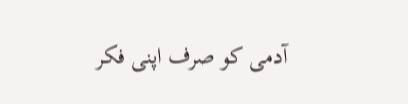آدمی کو صرف اپنی فکر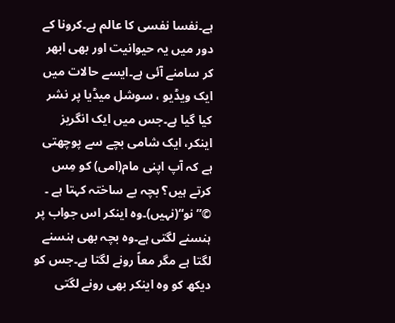ہے۔نفسا نفسی کا عالم ہے۔کرونا کے دور میں یہ حیوانیت اور بھی ابھر کر سامنے آئی ہے۔ایسے حالات میں ایک ویڈیو ، سوشل میڈیا پر نشر کیا گیا ہے۔جس میں ایک انگریز اینکر، ایک شامی بچے سے پوچھتی ہے کہ آپ اپنی مام(امی) کو مِس کرتے ہیں؟ بچہ بے ساختہ کہتا ہے ۔ ©”نو“(نہیں)۔وہ اینکر اس جواب پر ہنسنے لگتی ہے۔وہ بچہ بھی ہنسنے لگتا ہے مگر معاً رونے لگتا ہے۔جس کو دیکھ کو وہ اینکر بھی رونے لگتی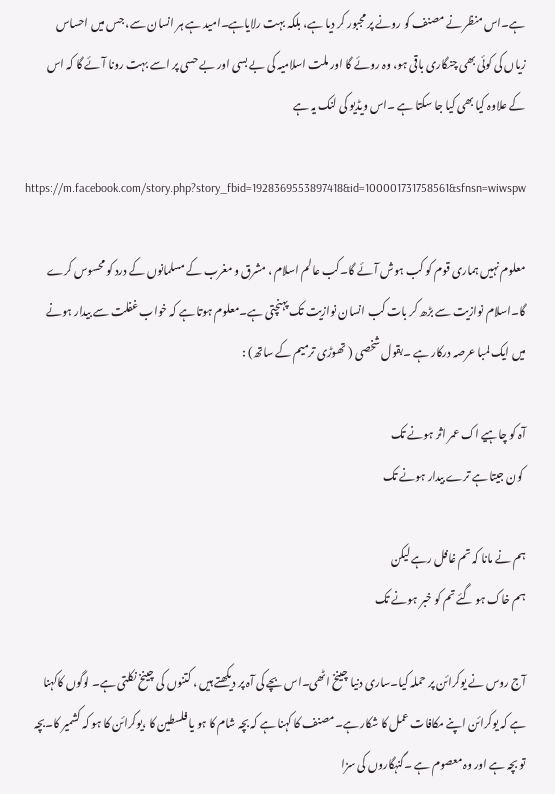ہے۔اس منظر نے مصنف کو رونے پر مجبور کر دیا ہے، بلکہ بہت رلایاہے۔امید ہے ہر انسان سے، جس میں احساس زیاں کی کوئی بھی چنگاری باقی ہو، وہ روئے گا اور ملت اسلامیہ کی بے بسی اور بے حسی پر اسے بہت رونا آئے گا کہ اس کے علاوہ کیا بھی کیا جا سکتا ہے ۔اس ویڈیو کی لنک یہ ہے

https://m.facebook.com/story.php?story_fbid=1928369553897418&id=100001731758561&sfnsn=wiwspw

معلوم نہیں ہماری قوم کو کب ہوش آئے گا۔کب عالم اسلام ، مشرق و مغرب کے مسلمانوں کے درد کو محسوس کرے گا۔اسلام نوازیت سے بڑھ کر بات کب انسان نوازیت تک پہنچتی ہے۔معلوم ہوتا ہے کہ خواب غفلت سے بیدار ہونے میں ایک لمبا عرصہ درکار ہے ۔بقول شخصی ( تھوڑی ترمیم کے ساتھ) :

آہ کو چاہیے اک عمر اثر ہونے تک
 کون جیتا ہے ترے بیدار ہونے تک

ہم نے مانا کہ تم غافل رہے لیکن
ہم خاک ہو گئے تم کو خبر ہونے تک

آج روس نے یوکرائن پر حملہ کیا۔ساری دنیا چینخ اٹھی۔اس بچے کی آہ پر دیکھتے ہیں ، کتنوں کی چینخ نکلتی ہے۔ لوگوں کاکہنا ہے کہ یوکرائن اپنے مکافات عمل کا شکار ہے۔مصنف کا کہنا ہے کہ بچہ شام کا ہو یا فلسطین کا ،یوکرائن کا ہو کہ کشمیر کا۔بچہ تو بچہ ہے اور وہ معصوم ہے ۔گنہگاروں کی سزا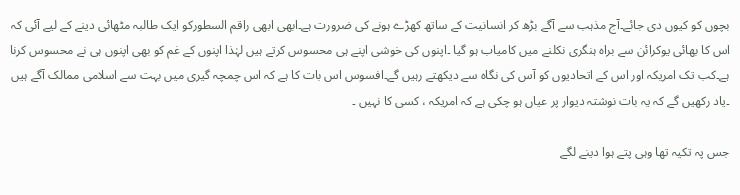بچوں کو کیوں دی جائے۔آج مذہب سے آگے بڑھ کر انسانیت کے ساتھ کھڑے ہونے کی ضرورت ہے۔ابھی ابھی راقم السطورکو ایک طالبہ مٹھائی دینے کے لیے آئی کہ اس کا بھائی یوکرائن سے براہ ہنگری نکلنے میں کامیاب ہو گیا ۔اپنوں کی خوشی اپنے ہی محسوس کرتے ہیں لہٰذا اپنوں کے غم کو بھی اپنوں ہی نے محسوس کرنا ہے۔کب تک امریکہ اور اس کے اتحادیوں کو آس کی نگاہ سے دیکھتے رہیں گے۔افسوس اس بات کا ہے کہ اس چمچہ گیری میں بہت سے اسلامی ممالک آگے ہیں ۔یاد رکھیں گے کہ یہ بات نوشتہ دیوار پر عیاں ہو چکی ہے کہ امریکہ ، کسی کا نہیں ۔

جس پہ تکیہ تھا وہی پتے ہوا دینے لگے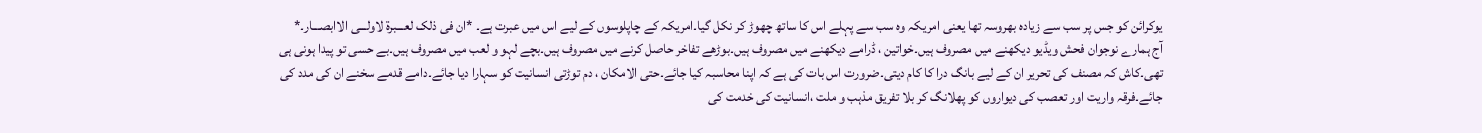یوکرائن کو جس پر سب سے زیادہ بھروسہ تھا یعنی امریکہ وہ سب سے پہلے اس کا ساتھ چھوڑ کر نکل گیا۔امریکہ کے چاپلوسوں کے لیے اس میں عبرت ہے۔ *ان فی ذلک لعـــبرة لاولـــی الاابصـــار۔*
آج ہمارے نوجوان فحش ویڈیو دیکھنے میں مصروف ہیں۔خواتین ، ڈرامے دیکھنے میں مصروف ہیں۔بوڑھے تفاخر حاصل کرنے میں مصروف ہیں۔بچے لہو و لعب میں مصروف ہیں۔بے حسی تو پیدا ہونی ہی تھی۔کاش کہ مصنف کی تحریر ان کے لیے بانگ درا کا کام دیتی۔ضرورت اس بات کی ہے کہ اپنا محاسبہ کیا جائے۔حتی الامکان ، دم توڑتی انسانیت کو سہارا دیا جائے۔دامے قدمے سخنے ان کی مدد کی جائے۔فرقہ واریت اور تعصب کی دیواروں کو پھلانگ کر بلا تفریق مذہب و ملت ،انسانیت کی خدمت کی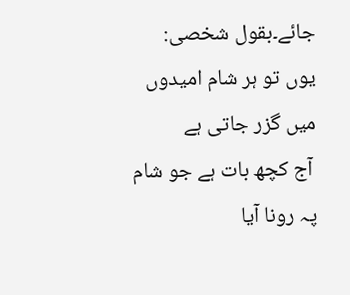جائے۔بقول شخصی:
یوں تو ہر شام امیدوں میں گزر جاتی ہے
 آج کچھ بات ہے جو شام پہ رونا آیا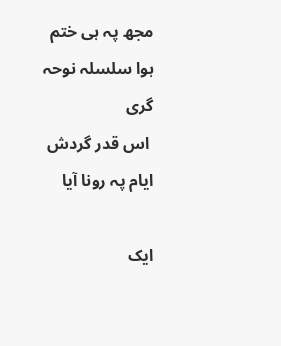مجھ پہ ہی ختم ہوا سلسلہ نوحہ گری
 اس قدر گردش ایام پہ رونا آیا

ایک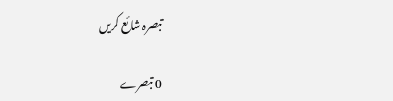تبصرہ شائع کریں

0 تبصرے